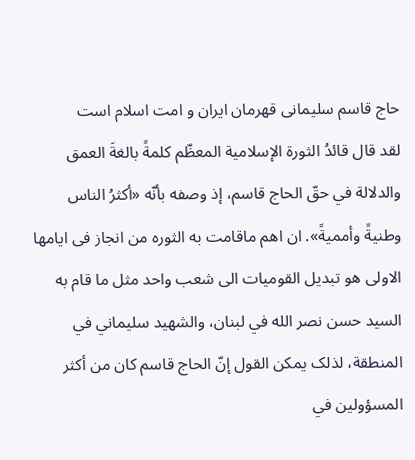حاج قاسم سلیمانی قهرمان ایران و امت اسلام است
لقد قال قائدُ الثورة الإسلامية المعظّم كلمةً بالغةَ العمق والدلالة في حقّ الحاج قاسم، إذ وصفه بأنّه «أكثرُ الناس وطنيةً وأمميةً». ان اهم ماقامت به الثوره من انجاز فی ایامها الاولی هو تبدیل القومیات الی شعب واحد مثل ما قام به السيد حسن نصر الله في لبنان، والشهيد سليماني في المنطقة، لذلک يمكن القول إنّ الحاج قاسم كان من أكثر المسؤولين في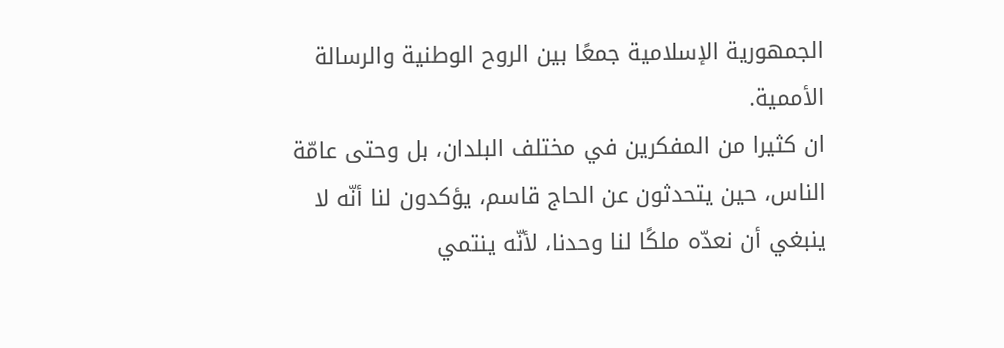الجمهورية الإسلامية جمعًا بين الروح الوطنية والرسالة الأممية.
ان كثيرا من المفکرین في مختلف البلدان، بل وحتى عامّة الناس، حين يتحدثون عن الحاج قاسم، يؤكدون لنا أنّه لا ينبغي أن نعدّه ملكًا لنا وحدنا، لأنّه ينتمي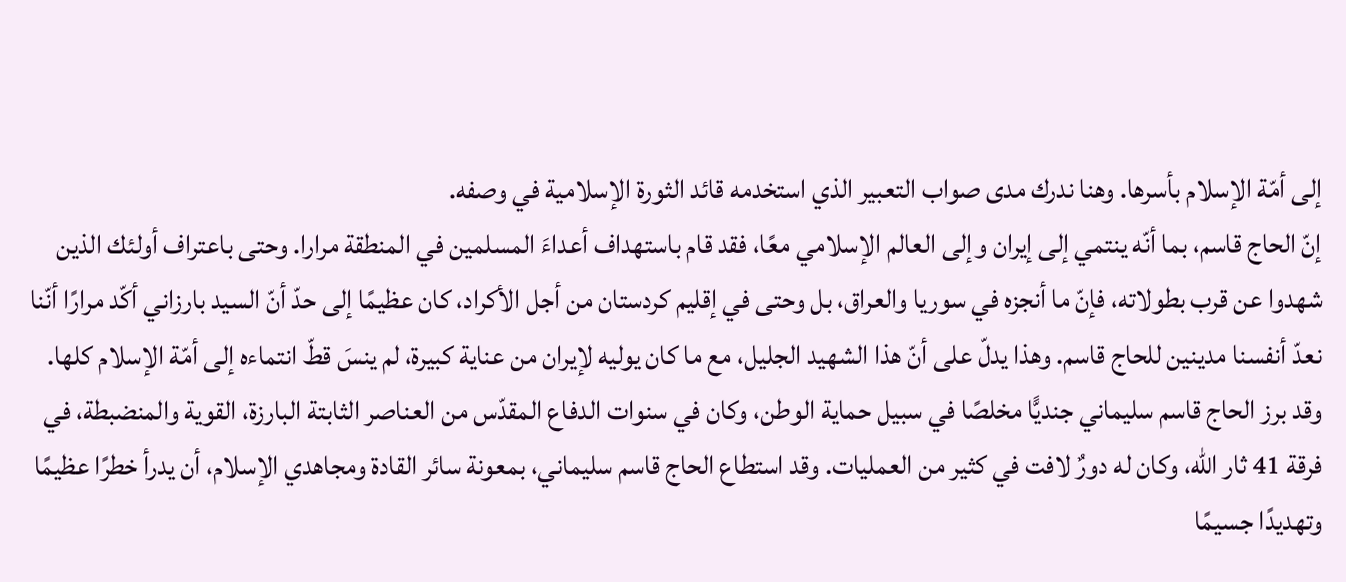إلى أمّة الإسلام بأسرها. وهنا ندرك مدى صواب التعبير الذي استخدمه قائد الثورة الإسلامية في وصفه.
إنّ الحاج قاسم، بما أنّه ينتمي إلى إيران وإلى العالم الإسلامي معًا، فقد قام باستهداف أعداءَ المسلمين في المنطقة مرارا. وحتى باعتراف أولئك الذين شهدوا عن قرب بطولاته، فإنّ ما أنجزه في سوريا والعراق، بل وحتى في إقليم كردستان من أجل الأكراد، كان عظيمًا إلى حدّ أنّ السيد بارزاني أكّد مرارًا أنّنا نعدّ أنفسنا مدينين للحاج قاسم. وهذا يدلّ على أنّ هذا الشهيد الجليل، مع ما كان يوليه لإيران من عناية كبيرة، لم ينسَ قطّ انتماءه إلى أمّة الإسلام كلها.
وقد برز الحاج قاسم سليماني جنديًّا مخلصًا في سبيل حماية الوطن، وكان في سنوات الدفاع المقدّس من العناصر الثابتة البارزة، القوية والمنضبطة، في فرقة 41 ثار الله، وكان له دورٌ لافت في كثير من العمليات. وقد استطاع الحاج قاسم سليماني، بمعونة سائر القادة ومجاهدي الإسلام، أن يدرأ خطرًا عظيمًا وتهديدًا جسيمًا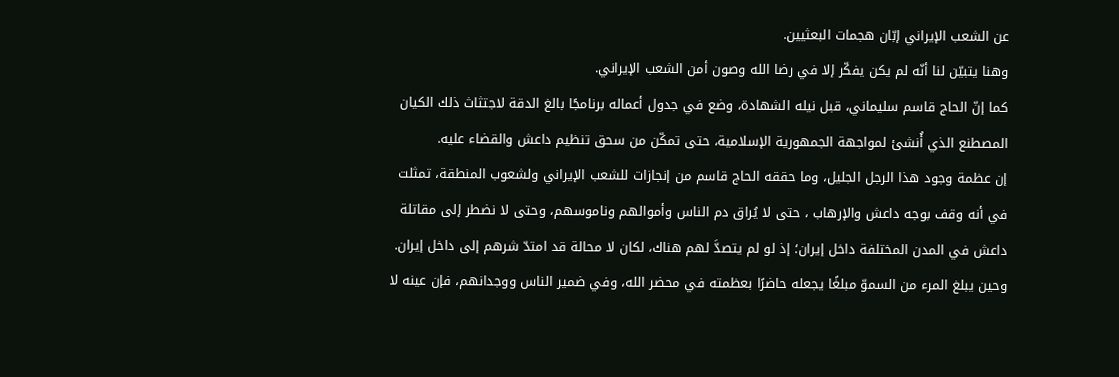عن الشعب الإيراني إبّان هجمات البعثيين.
وهنا يتبيّن لنا أنّه لم يكن يفكّر إلا في رضا الله وصون أمن الشعب الإيراني.
كما إنّ الحاج قاسم سليماني، قبل نيله الشهادة، وضع في جدول أعماله برنامجًا بالغ الدقة لاجتثاث ذلك الكيان المصطنع الذي أُنشئ لمواجهة الجمهورية الإسلامية، حتى تمكّن من سحق تنظيم داعش والقضاء عليه.
إن عظمة وجود هذا الرجل الجليل، وما حققه الحاج قاسم من إنجازات للشعب الإيراني ولشعوب المنطقة، تمثلت في أنه وقف بوجه داعش والإرهاب ، حتى لا يُراق دم الناس وأموالهم وناموسهم، وحتى لا نضطر إلى مقاتلة داعش في المدن المختلفة داخل إيران؛ إذ لو لم يتصدَّ لهم هناك، لكان لا محالة قد امتدّ شرهم إلى داخل إيران.
وحين يبلغ المرء من السموّ مبلغًا يجعله حاضرًا بعظمته في محضر الله، وفي ضمير الناس ووجدانهم، فإن عينه لا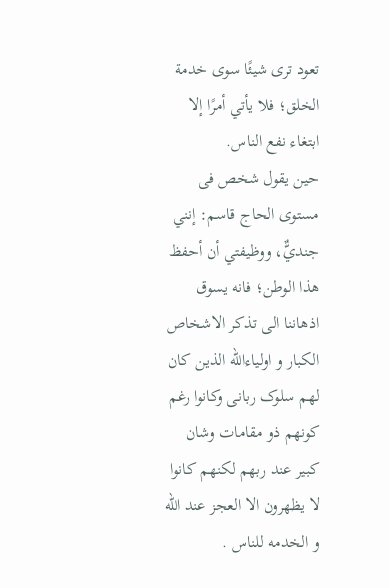تعود ترى شيئًا سوى خدمة الخلق؛ فلا يأتي أمرًا إلا ابتغاء نفع الناس.
حین یقول شخص فی مستوی الحاج قاسم: إنني جنديٌّ، ووظيفتي أن أحفظ هذا الوطن؛ فانه یسوق اذهاننا الی تذکر الاشخاص الکبار و اولیاءالله الذین کان لهم سلوک ربانی وکانوا رغم کونهم ذو مقامات وشان کبیر عند ربهم لکنهم کانوا لا یظهرون الا العجز عند الله و الخدمه للناس .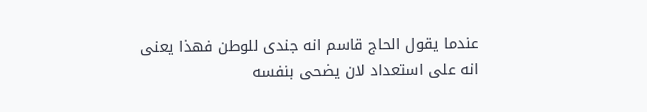عندما یقول الحاج قاسم انه جندی للوطن فهذا یعنی انه علی استعداد لان یضحی بنفسه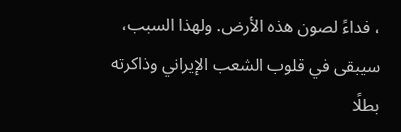، فداءً لصون هذه الأرض. ولهذا السبب، سيبقى في قلوب الشعب الإيراني وذاكرته بطلًا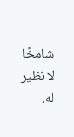شامخًا لا نظير له.